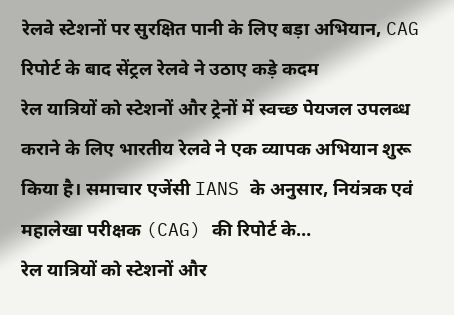रेलवे स्टेशनों पर सुरक्षित पानी के लिए बड़ा अभियान, CAG रिपोर्ट के बाद सेंट्रल रेलवे ने उठाए कड़े कदम
रेल यात्रियों को स्टेशनों और ट्रेनों में स्वच्छ पेयजल उपलब्ध कराने के लिए भारतीय रेलवे ने एक व्यापक अभियान शुरू किया है। समाचार एजेंसी IANS के अनुसार, नियंत्रक एवं महालेखा परीक्षक (CAG) की रिपोर्ट के…
रेल यात्रियों को स्टेशनों और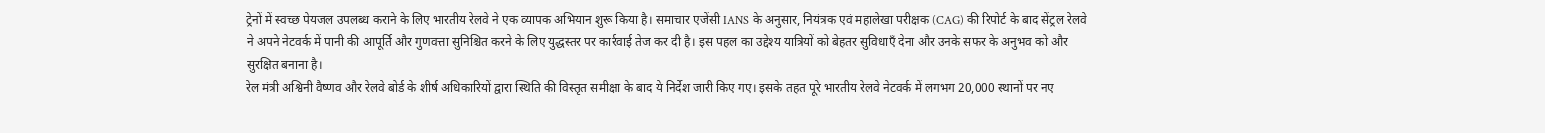ट्रेनों में स्वच्छ पेयजल उपलब्ध कराने के लिए भारतीय रेलवे ने एक व्यापक अभियान शुरू किया है। समाचार एजेंसी IANS के अनुसार, नियंत्रक एवं महालेखा परीक्षक (CAG) की रिपोर्ट के बाद सेंट्रल रेलवे ने अपने नेटवर्क में पानी की आपूर्ति और गुणवत्ता सुनिश्चित करने के लिए युद्धस्तर पर कार्रवाई तेज कर दी है। इस पहल का उद्देश्य यात्रियों को बेहतर सुविधाएँ देना और उनके सफर के अनुभव को और सुरक्षित बनाना है।
रेल मंत्री अश्विनी वैष्णव और रेलवे बोर्ड के शीर्ष अधिकारियों द्वारा स्थिति की विस्तृत समीक्षा के बाद ये निर्देश जारी किए गए। इसके तहत पूरे भारतीय रेलवे नेटवर्क में लगभग 20,000 स्थानों पर नए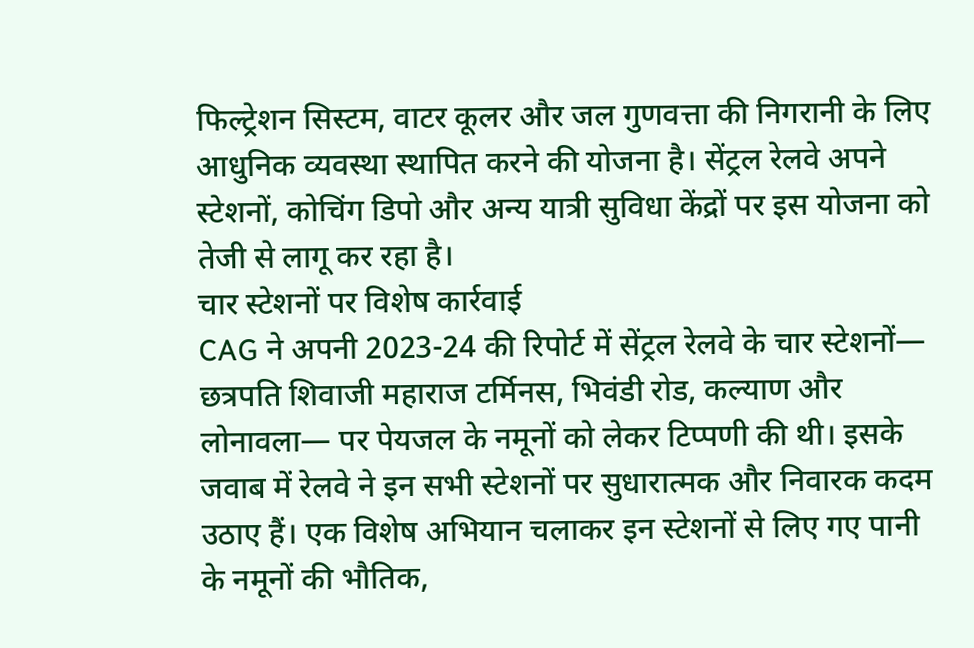फिल्ट्रेशन सिस्टम, वाटर कूलर और जल गुणवत्ता की निगरानी के लिए आधुनिक व्यवस्था स्थापित करने की योजना है। सेंट्रल रेलवे अपने स्टेशनों, कोचिंग डिपो और अन्य यात्री सुविधा केंद्रों पर इस योजना को तेजी से लागू कर रहा है।
चार स्टेशनों पर विशेष कार्रवाई
CAG ने अपनी 2023-24 की रिपोर्ट में सेंट्रल रेलवे के चार स्टेशनों— छत्रपति शिवाजी महाराज टर्मिनस, भिवंडी रोड, कल्याण और लोनावला— पर पेयजल के नमूनों को लेकर टिप्पणी की थी। इसके जवाब में रेलवे ने इन सभी स्टेशनों पर सुधारात्मक और निवारक कदम उठाए हैं। एक विशेष अभियान चलाकर इन स्टेशनों से लिए गए पानी के नमूनों की भौतिक,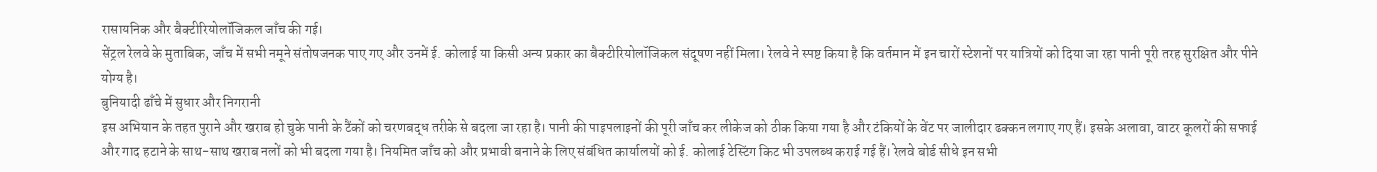रासायनिक और बैक्टीरियोलॉजिकल जाँच की गई।
सेंट्रल रेलवे के मुताबिक, जाँच में सभी नमूने संतोषजनक पाए गए और उनमें ई. कोलाई या किसी अन्य प्रकार का बैक्टीरियोलॉजिकल संदूषण नहीं मिला। रेलवे ने स्पष्ट किया है कि वर्तमान में इन चारों स्टेशनों पर यात्रियों को दिया जा रहा पानी पूरी तरह सुरक्षित और पीने योग्य है।
बुनियादी ढाँचे में सुधार और निगरानी
इस अभियान के तहत पुराने और खराब हो चुके पानी के टैंकों को चरणबद्ध तरीके से बदला जा रहा है। पानी की पाइपलाइनों की पूरी जाँच कर लीकेज को ठीक किया गया है और टंकियों के वेंट पर जालीदार ढक्कन लगाए गए हैं। इसके अलावा, वाटर कूलरों की सफाई और गाद हटाने के साथ-साथ खराब नलों को भी बदला गया है। नियमित जाँच को और प्रभावी बनाने के लिए संबंधित कार्यालयों को ई. कोलाई टेस्टिंग किट भी उपलब्ध कराई गई हैं। रेलवे बोर्ड सीधे इन सभी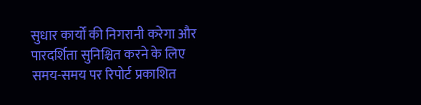सुधार कार्यों की निगरानी करेगा और पारदर्शिता सुनिश्चित करने के लिए समय-समय पर रिपोर्ट प्रकाशित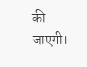की जाएगी।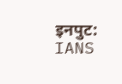इनपुट: IANS